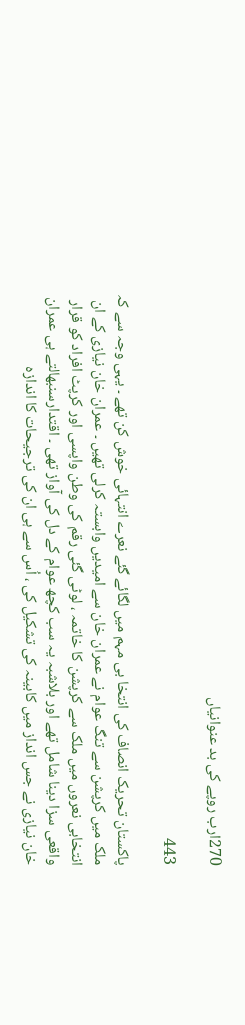270ارب روپے کی بد عنوانیاں

443

پاکستان تحریک انصاف کی انتخا بی مہم میں لگائے گئے نعرے انتہائی خوش کن تھے ۔ یہی وجہ سے کہ ملک میں کرپشن سے تنگ عوام نے عمران خان سے امیدیں وابستہ کرلی تھیں ۔ عمران خان نیازی کے ان انتخابی نعروں میں ملک سے کرپشن کا خاتمہ ، لوٹی گئی رقم کی وطن واپسی اور کرپٹ افراد کو قرار واقعی سزا دینا شامل تھے اور بلاشبہ یہ سب کچھ عوام کے دل کی آواز تھی ۔ اقتدارسنبھالتے ہی عمران خان نیازی نے جس انداز میں کابینہ کی تشکیل کی ، اُس سے ہی ان کی ترجیحات کا اندازہ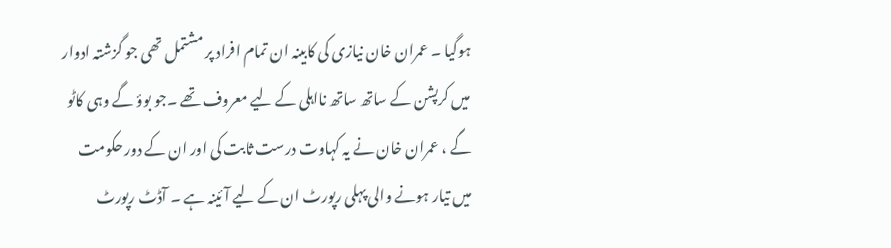ہوگیا ۔ عمران خان نیازی کی کابینہ ان تمام افراد پر مشتمل تھی جو گزشتہ ادوار میں کرپشن کے ساتھ ساتھ نااہلی کے لیے معروف تھے ۔جو بوؤ گے وہی کاٹو گے ، عمران خان نے یہ کہاوت درست ثابت کی اور ان کے دور حکومت میں تیار ہونے والی پہلی رپورٹ ان کے لیے آئینہ ہے ۔ آڈٹ رپورٹ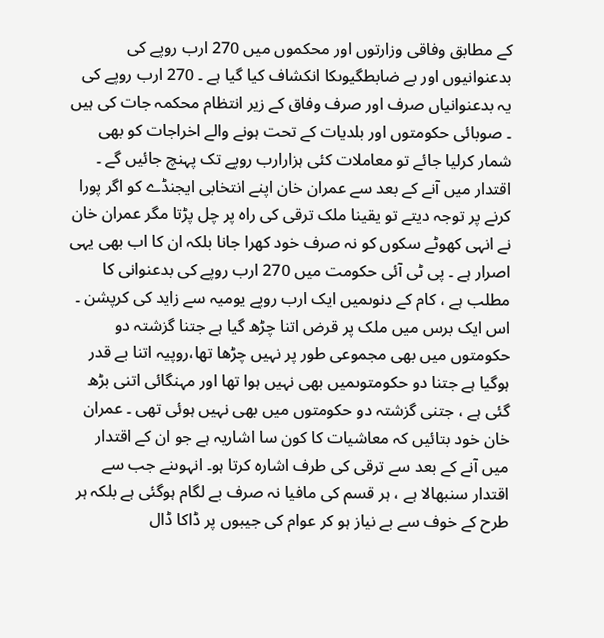کے مطابق وفاقی وزارتوں اور محکموں میں 270 ارب روپے کی بدعنوانیوں اور بے ضابطگیوںکا انکشاف کیا گیا ہے ۔ 270 ارب روپے کی یہ بدعنوانیاں صرف اور صرف وفاق کے زیر انتظام محکمہ جات کی ہیں ۔ صوبائی حکومتوں اور بلدیات کے تحت ہونے والے اخراجات کو بھی شمار کرلیا جائے تو معاملات کئی ہزارارب روپے تک پہنچ جائیں گے ۔ اقتدار میں آنے کے بعد سے عمران خان اپنے انتخابی ایجنڈے کو اگر پورا کرنے پر توجہ دیتے تو یقینا ملک ترقی کی راہ پر چل پڑتا مگر عمران خان نے انہی کھوٹے سکوں کو نہ صرف خود کھرا جانا بلکہ ان کا اب بھی یہی اصرار ہے ۔ پی ٹی آئی حکومت میں 270 ارب روپے کی بدعنوانی کا مطلب ہے ، کام کے دنوںمیں ایک ارب روپے یومیہ سے زاید کی کرپشن ۔ اس ایک برس میں ملک پر قرض اتنا چڑھ گیا ہے جتنا گزشتہ دو حکومتوں میں بھی مجموعی طور پر نہیں چڑھا تھا،روپیہ اتنا بے قدر ہوگیا ہے جتنا دو حکومتوںمیں بھی نہیں ہوا تھا اور مہنگائی اتنی بڑھ گئی ہے ، جتنی گزشتہ دو حکومتوں میں بھی نہیں ہوئی تھی ۔ عمران خان خود بتائیں کہ معاشیات کا کون سا اشاریہ ہے جو ان کے اقتدار میں آنے کے بعد سے ترقی کی طرف اشارہ کرتا ہو۔ انہوںنے جب سے اقتدار سنبھالا ہے ، ہر قسم کی مافیا نہ صرف بے لگام ہوگئی ہے بلکہ ہر طرح کے خوف سے بے نیاز ہو کر عوام کی جیبوں پر ڈاکا ڈال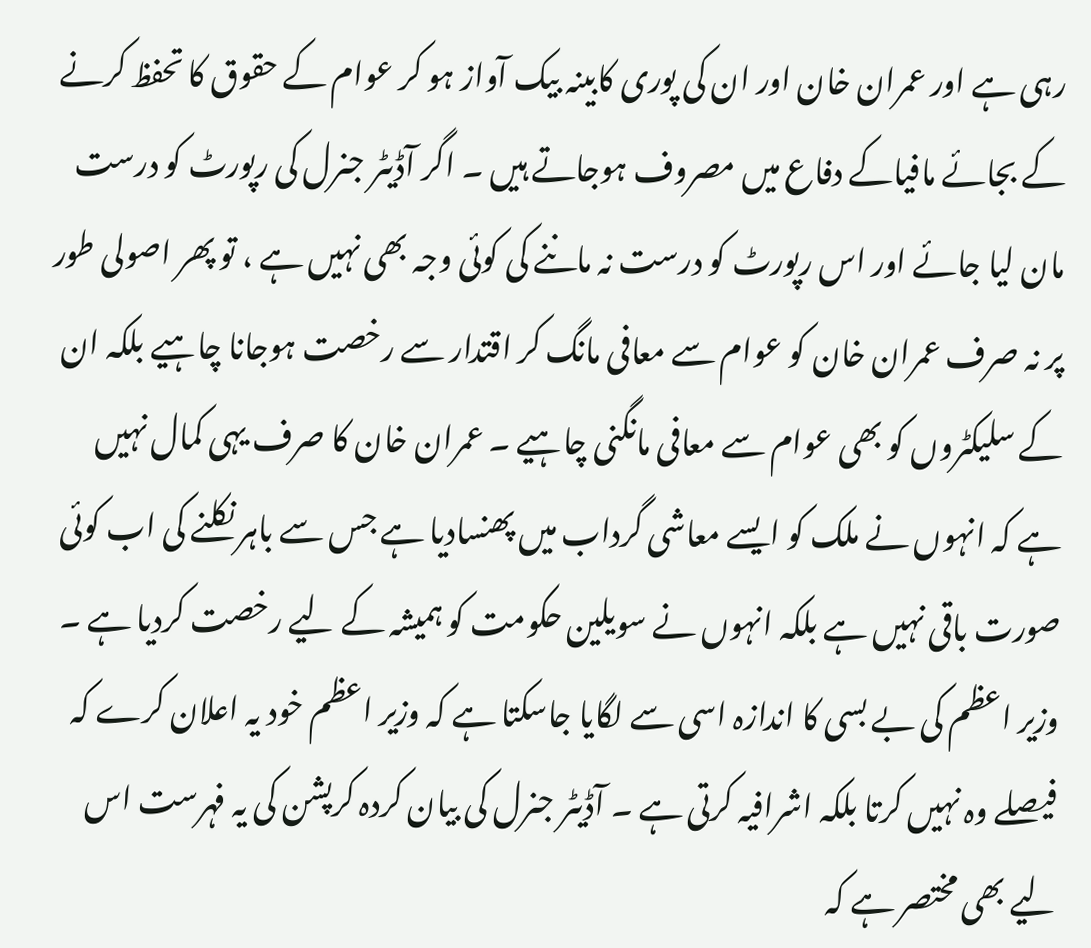رہی ہے اور عمران خان اور ان کی پوری کابینہ بیک آواز ہو کر عوام کے حقوق کا تحفظ کرنے کے بجائے مافیاکے دفاع میں مصروف ہوجاتے ہیں ۔ اگر آڈیٹر جنرل کی رپورٹ کو درست مان لیا جائے اور اس رپورٹ کو درست نہ ماننے کی کوئی وجہ بھی نہیں ہے ، تو پھر اصولی طور پر نہ صرف عمران خان کو عوام سے معافی مانگ کر اقتدار سے رخصت ہوجانا چاہیے بلکہ ان کے سلیکٹروں کو بھی عوام سے معافی مانگنی چاہیے ۔ عمران خان کا صرف یہی کمال نہیں ہے کہ انہوں نے ملک کو ایسے معاشی گرداب میں پھنسادیا ہے جس سے باہر نکلنے کی اب کوئی صورت باقی نہیں ہے بلکہ انہوں نے سویلین حکومت کو ہمیشہ کے لیے رخصت کردیا ہے ۔ وزیر اعظم کی بے بسی کا اندازہ اسی سے لگایا جاسکتا ہے کہ وزیر اعظم خود یہ اعلان کرے کہ فیصلے وہ نہیں کرتا بلکہ اشرافیہ کرتی ہے ۔ آڈیٹر جنرل کی بیان کردہ کرپشن کی یہ فہرست اس لیے بھی مختصر ہے کہ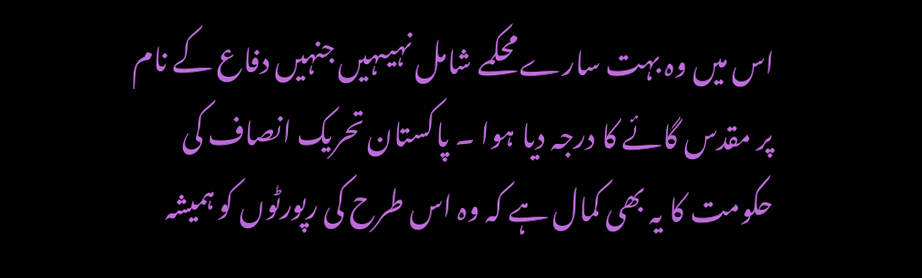اس میں وہ بہت سارے محکمے شامل نہیںہیں جنہیں دفاع کے نام پر مقدس گائے کا درجہ دیا ہوا ۔ پاکستان تحریک انصاف کی حکومت کا یہ بھی کمال ہے کہ وہ اس طرح کی رپورٹوں کو ہمیشہ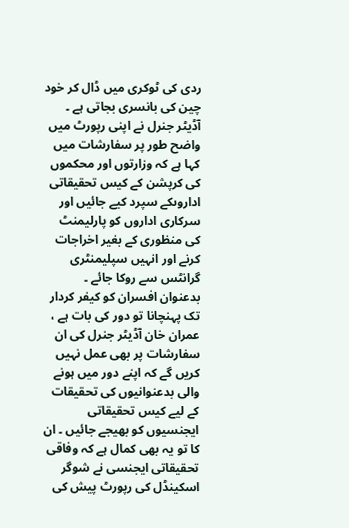ردی کی ٹوکری میں ڈال کر خود چین کی بانسری بجاتی ہے ۔ آڈیٹر جنرل نے اپنی رپورٹ میں واضح طور پر سفارشات میں کہا ہے کہ وزارتوں اور محکموں کی کرپشن کے کیس تحقیقاتی اداروںکے سپرد کیے جائیں اور سرکاری اداروں کو پارلیمنٹ کی منظوری کے بغیر اخراجات کرنے اور انہیں سپلیمنٹری گرانٹس سے روکا جائے ۔ بدعنوان افسران کو کیفر کردار تک پہنچانا تو دور کی بات ہے ، عمران خان آڈیٹر جنرل کی ان سفارشات پر بھی عمل نہیں کریں گے کہ اپنے دور میں ہونے والی بدعنوانیوں کی تحقیقات کے لیے کیس تحقیقاتی ایجنسیوں کو بھیجے جائیں ۔ ان کا تو یہ بھی کمال ہے کہ وفاقی تحقیقاتی ایجنسی نے شوگر اسکینڈل کی رپورٹ پیش کی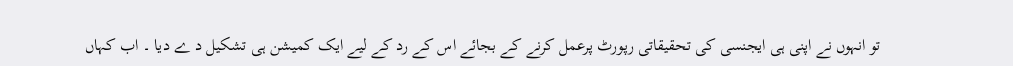تو انہوں نے اپنی ہی ایجنسی کی تحقیقاتی رپورٹ پرعمل کرنے کے بجائے اس کے رد کے لیے ایک کمیشن ہی تشکیل د ے دیا ۔ اب کہاں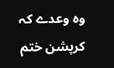وہ وعدے کہ کرپشن ختم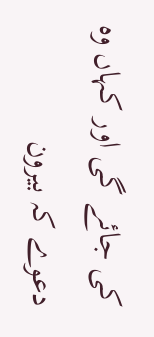کی جائے گی اور کہاں وہ دعوے کہ بیرون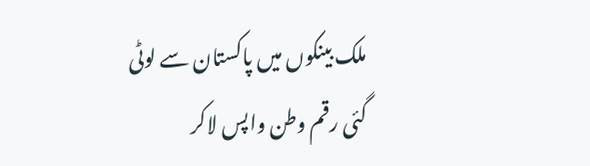ملک بینکوں میں پاکستان سے لوٹی گئی رقم وطن واپس لاکر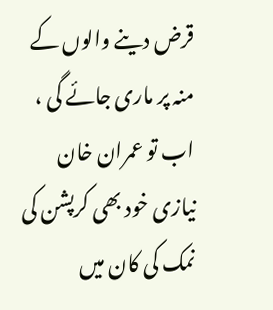قرض دینے والوں کے منہ پر ماری جائے گی ، اب تو عمران خان نیازی خود بھی کرپشن کی نمک کی کان میں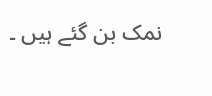نمک بن گئے ہیں ۔